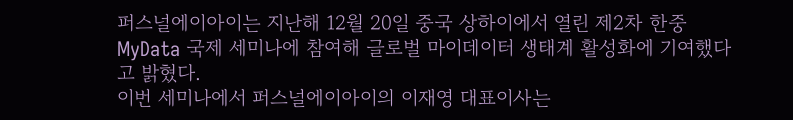퍼스널에이아이는 지난해 12월 20일 중국 상하이에서 열린 제2차 한중 MyData 국제 세미나에 참여해 글로벌 마이데이터 생태계 활성화에 기여했다고 밝혔다.
이번 세미나에서 퍼스널에이아이의 이재영 대표이사는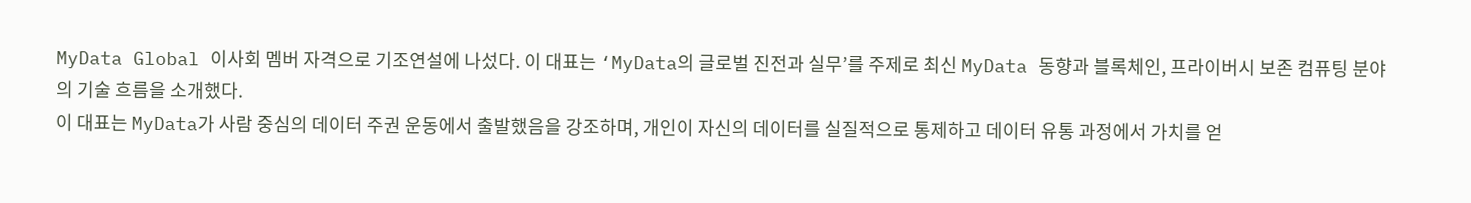MyData Global 이사회 멤버 자격으로 기조연설에 나섰다. 이 대표는 ‘MyData의 글로벌 진전과 실무’를 주제로 최신 MyData 동향과 블록체인, 프라이버시 보존 컴퓨팅 분야의 기술 흐름을 소개했다.
이 대표는 MyData가 사람 중심의 데이터 주권 운동에서 출발했음을 강조하며, 개인이 자신의 데이터를 실질적으로 통제하고 데이터 유통 과정에서 가치를 얻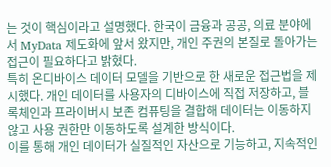는 것이 핵심이라고 설명했다. 한국이 금융과 공공, 의료 분야에서 MyData 제도화에 앞서 왔지만, 개인 주권의 본질로 돌아가는 접근이 필요하다고 밝혔다.
특히 온디바이스 데이터 모델을 기반으로 한 새로운 접근법을 제시했다. 개인 데이터를 사용자의 디바이스에 직접 저장하고, 블록체인과 프라이버시 보존 컴퓨팅을 결합해 데이터는 이동하지 않고 사용 권한만 이동하도록 설계한 방식이다.
이를 통해 개인 데이터가 실질적인 자산으로 기능하고, 지속적인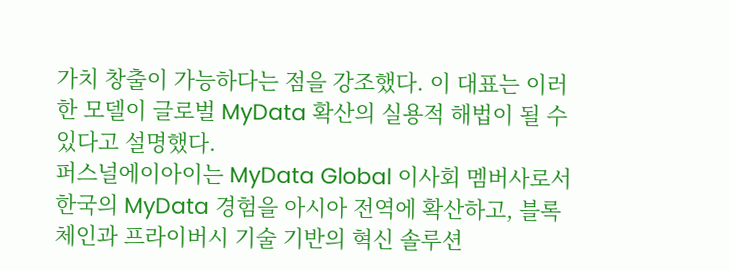가치 창출이 가능하다는 점을 강조했다. 이 대표는 이러한 모델이 글로벌 MyData 확산의 실용적 해법이 될 수 있다고 설명했다.
퍼스널에이아이는 MyData Global 이사회 멤버사로서 한국의 MyData 경험을 아시아 전역에 확산하고, 블록체인과 프라이버시 기술 기반의 혁신 솔루션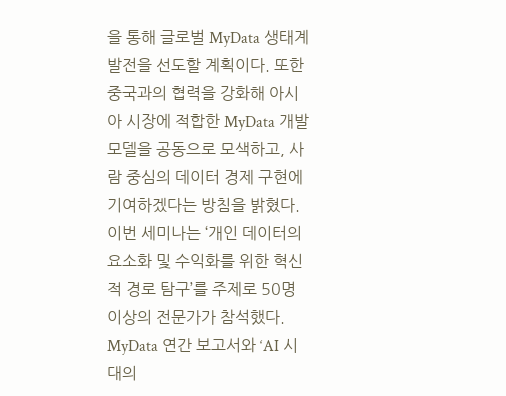을 통해 글로벌 MyData 생태계 발전을 선도할 계획이다. 또한 중국과의 협력을 강화해 아시아 시장에 적합한 MyData 개발 모델을 공동으로 모색하고, 사람 중심의 데이터 경제 구현에 기여하겠다는 방침을 밝혔다.
이번 세미나는 ‘개인 데이터의 요소화 및 수익화를 위한 혁신적 경로 탐구’를 주제로 50명 이상의 전문가가 참석했다. MyData 연간 보고서와 ‘AI 시대의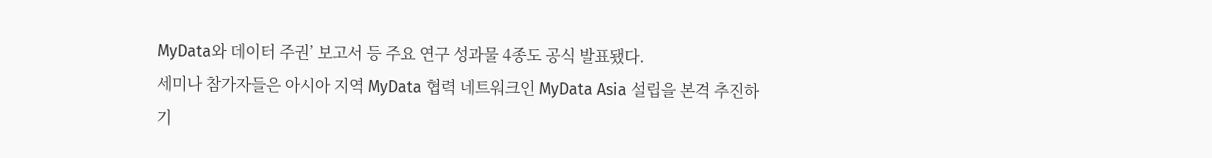MyData와 데이터 주권’ 보고서 등 주요 연구 성과물 4종도 공식 발표됐다.
세미나 참가자들은 아시아 지역 MyData 협력 네트워크인 MyData Asia 설립을 본격 추진하기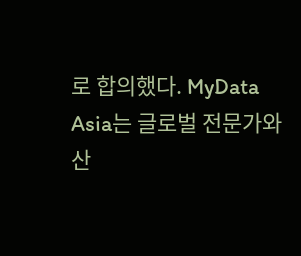로 합의했다. MyData Asia는 글로벌 전문가와 산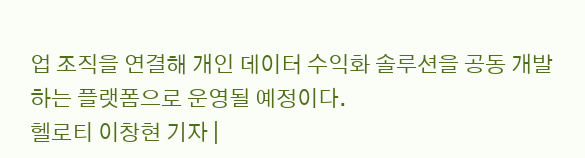업 조직을 연결해 개인 데이터 수익화 솔루션을 공동 개발하는 플랫폼으로 운영될 예정이다.
헬로티 이창현 기자 |